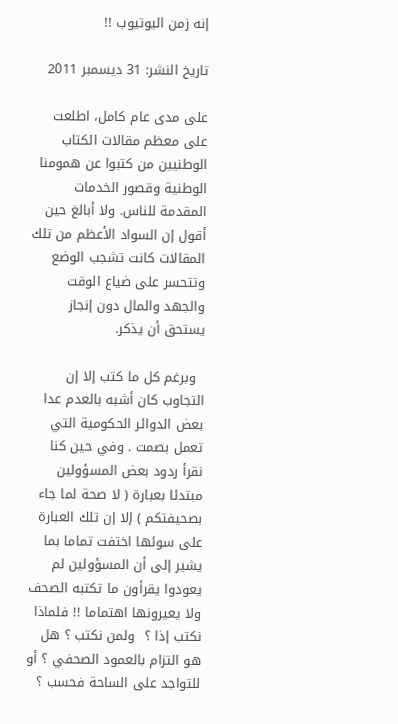إنه زمن اليوتيوب !!

تاريخ النشر: 31 ديسمبر 2011

على مدى عام كامل، اطلعت على معظم مقالات الكتاب الوطنيين من كتبوا عن همومنا الوطنية وقصور الخدمات المقدمة للناس. ولا أبالغ حين أقول إن السواد الأعظم من تلك المقالات كانت تشجب الوضع وتتحسر على ضياع الوقت والجهد والمال دون إنجاز يستحق أن يذكر.

  وبرغم كل ما كتب إلا إن التجاوب كان أشبه بالعدم عدا بعض الدوائر الحكومية التي تعمل بصمت . وفي حين كنا نقرأ ردود بعض المسؤولين مبتدئا بعبارة ( لا صحة لما جاء بصحيفتكم ) إلا إن تلك العبارة على سوئها اختفت تماما بما يشير إلى أن المسؤولين لم يعودوا يقرأون ما تكتبه الصحف ولا يعيرونها اهتماما !! فلماذا نكتب إذا ؟  ولمن نكتب ؟ هل هو التزام بالعمود الصحفي ؟ أو للتواجد على الساحة فحسب ؟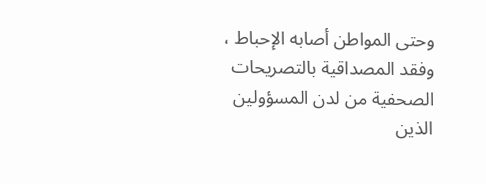وحتى المواطن أصابه الإحباط ، وفقد المصداقية بالتصريحات الصحفية من لدن المسؤولين الذين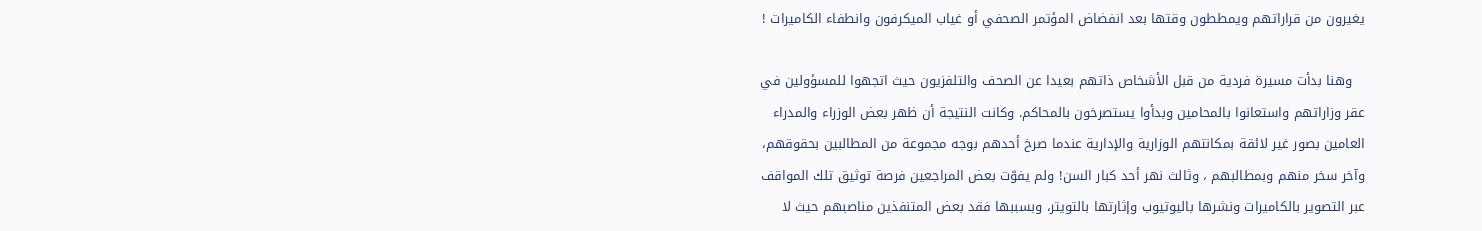يغيرون من قراراتهم ويمططون وقتها بعد انفضاض المؤتمر الصحفي أو غياب الميكرفون وانطفاء الكاميرات !

   وهنا بدأت مسيرة فردية من قبل الأشخاص ذاتهم بعيدا عن الصحف والتلفزيون حيث اتجهوا للمسؤولين في عقر وزاراتهم واستعانوا بالمحامين وبدأوا يستصرخون بالمحاكم. وكانت النتيجة أن ظهر بعض الوزراء والمدراء العامين بصور غير لائقة بمكانتهم الوزارية والإدارية عندما صرخ أحدهم بوجه مجموعة من المطالبين بحقوقهم، وآخر سخر منهم وبمطالبهم ، وثالث نهر أحد كبار السن! ولم يفوّت بعض المراجعين فرصة توثيق تلك المواقف عبر التصوير بالكاميرات ونشرها باليوتيوب وإثارتها بالتويتر، وبسببها فقد بعض المتنفذين مناصبهم حيث لا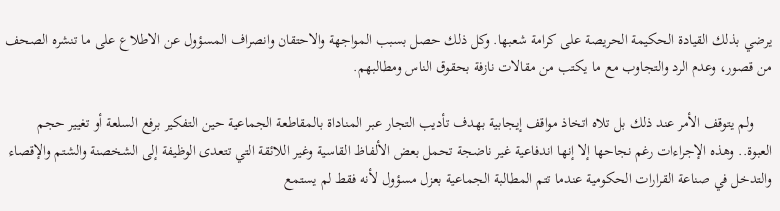يرضي بذلك القيادة الحكيمة الحريصة على كرامة شعبها. وكل ذلك حصل بسبب المواجهة والاحتقان وانصراف المسؤول عن الاطلاع على ما تنشره الصحف من قصور، وعدم الرد والتجاوب مع ما يكتب من مقالات نازفة بحقوق الناس ومطالبهم.

     ولم يتوقف الأمر عند ذلك بل تلاه اتخاذ مواقف إيجابية بهدف تأديب التجار عبر المناداة بالمقاطعة الجماعية حين التفكير برفع السلعة أو تغيير حجم العبوة.. وهذه الإجراءات رغم نجاحها إلا إنها اندفاعية غير ناضجة تحمل بعض الألفاظ القاسية وغير اللائقة التي تتعدى الوظيفة إلى الشخصنة والشتم والإقصاء والتدخل في صناعة القرارات الحكومية عندما تتم المطالبة الجماعية بعزل مسؤول لأنه فقط لم يستمع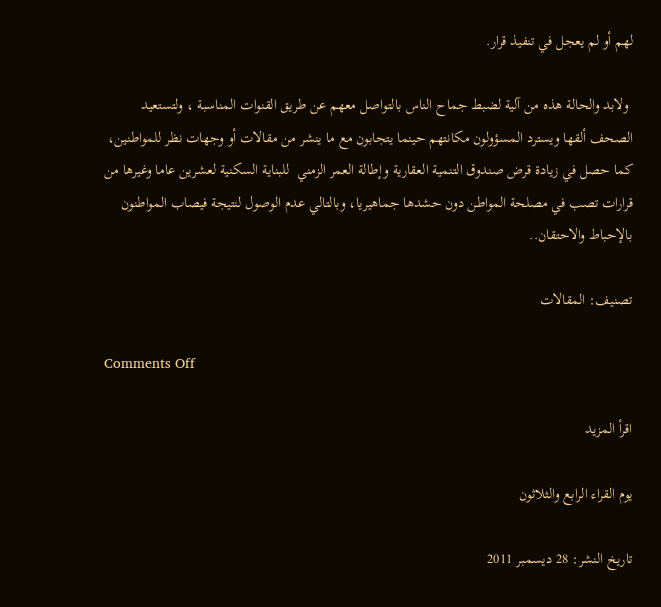لهم أو لم يعجل في تنفيذ قرار.

 ولابد والحالة هذه من آلية لضبط جماح الناس بالتواصل معهم عن طريق القنوات المناسبة ، ولتستعيد الصحف ألقها ويسترد المسؤولون مكانتهم حينما يتجابون مع ما ينشر من مقالات أو وجهات نظر للمواطنين، كما حصل في زيادة قرض صندوق التنمية العقارية وإطالة العمر الزمني  للبناية السكنية لعشرين عاما وغيرها من قرارات تصب في مصلحة المواطن دون حشدها جماهيريا، وبالتالي عدم الوصول لنتيجة فيصاب المواطنون بالإحباط والاحتقان..

تصنيف: المقالات

Comments Off

اقرأ المزيد

يوم القراء الرابع والثلاثون

تاريخ النشر: 28 ديسمبر 2011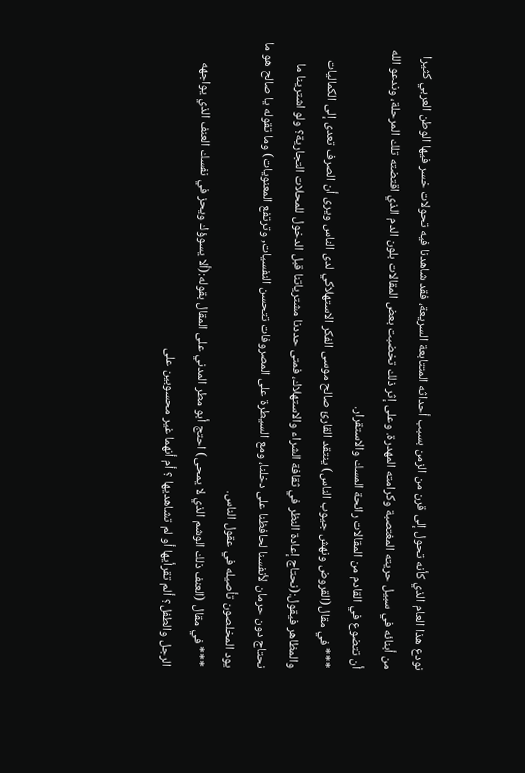نودع هذا العام الذي كأنه تحول إلى قرن من الزمن بسبب أحداثه المتتابعة السريعة، فقد شاهدنا فيه تحولات خسر فيها الوطن العربي كثيرا من أبنائه في سبيل حريته المغتصبة وكرامته المهدرة. وعلى إثر ذلك تخضبت بعض المقالات بلون الدم الذي اقتضته تلك المرحلة، وندعو الله أن تتضوع في القادم من المقالات رائحة المسك والاستقرار.
*** في مقال(القروض ونهش جيوب الناس) ينتقد القارئ صالح موسى الفكر الاستهلاكي لدى الناس ويرى أن الصرف تعدى إلى الكماليات والمظاهر فيقول:(نحتاج إعادة النظر في ثقافة الشراء والاستهلاك، فمتى حددنا مشترياتنا قبل الدخول للمحلات التجارية؟ ولو اشترينا ما نحتاج دون حرمان لأنفسنا لحافظنا على دخلنا، ومع السيطرة على المصروفات تتحسن النفسيات, وترتفع المعنويات) وما تقوله يا صالح هو ما يود المخلصون تأصيله في عقول الناس.
*** في مقال (العنف ذلك الوشم الذي لا يمحى) احتج أبو مطر المدني على المقال بقوله:(ألا يسوؤك ويحز في نفسك العنف الذي يواجهه الرجل والطفل؟ ألم تقرأيها أو لم تشاهديها ؟ أم أنهما غير محسوبين على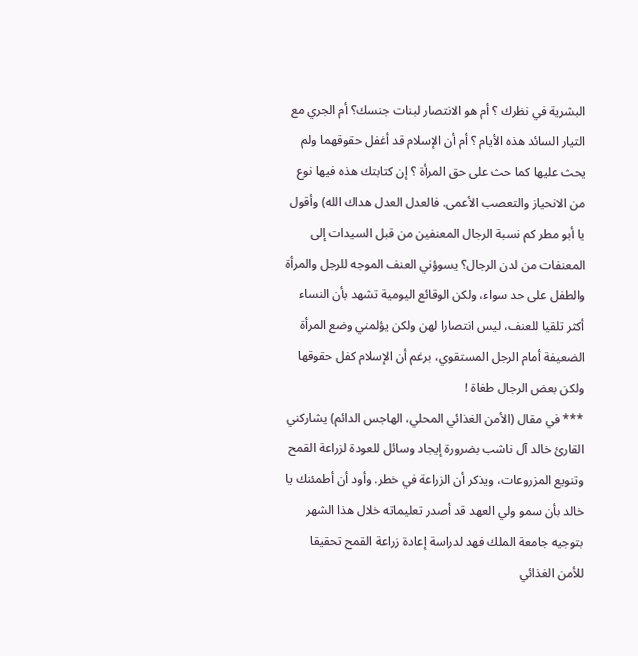البشرية في نظرك ؟ أم هو الانتصار لبنات جنسك؟ أم الجري مع التيار السائد هذه الأيام ؟ أم أن الإسلام قد أغفل حقوقهما ولم يحث عليها كما حث على حق المرأة ؟ إن كتابتك هذه فيها نوع من الانحياز والتعصب الأعمى. فالعدل العدل هداك الله) وأقول يا أبو مطر كم نسبة الرجال المعنفين من قبل السيدات إلى المعنفات من لدن الرجال؟ يسوؤني العنف الموجه للرجل والمرأة والطفل على حد سواء، ولكن الوقائع اليومية تشهد بأن النساء أكثر تلقيا للعنف، ليس انتصارا لهن ولكن يؤلمني وضع المرأة الضعيفة أمام الرجل المستقوي، برغم أن الإسلام كفل حقوقها ولكن بعض الرجال طغاة !
*** في مقال (الأمن الغذائي المحلي، الهاجس الدائم) يشاركني القارئ خالد آل ناشب بضرورة إيجاد وسائل للعودة لزراعة القمح وتنويع المزروعات، ويذكر أن الزراعة في خطر. وأود أن أطمئنك يا خالد بأن سمو ولي العهد قد أصدر تعليماته خلال هذا الشهر بتوجيه جامعة الملك فهد لدراسة إعادة زراعة القمح تحقيقا للأمن الغذائي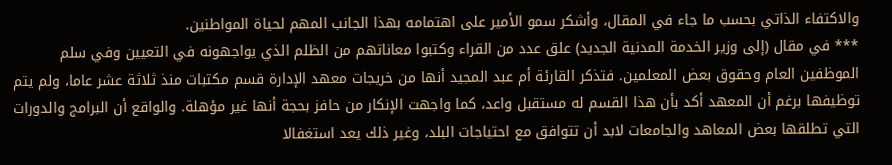والاكتفاء الذاتي بحسب ما جاء في المقال، وأشكر سمو الأمير على اهتمامه بهذا الجانب المهم لحياة المواطنين.
*** في مقال (إلى وزير الخدمة المدنية الجديد) علق عدد من القراء وكتبوا معاناتهم من الظلم الذي يواجهونه في التعيين وفي سلم الموظفين العام وحقوق بعض المعلمين. فتذكر القارئة أم عبد المجيد أنها من خريجات معهد الإدارة قسم مكتبات منذ ثلاثة عشر عاما، ولم يتم توظيفها برغم أن المعهد أكد بأن هذا القسم له مستقبل واعد، كما واجهت الإنكار من حافز بحجة أنها غير مؤهلة. والواقع أن البرامج والدورات التي تطلقها بعض المعاهد والجامعات لابد أن تتوافق مع احتياجات البلد، وغير ذلك يعد استغفالا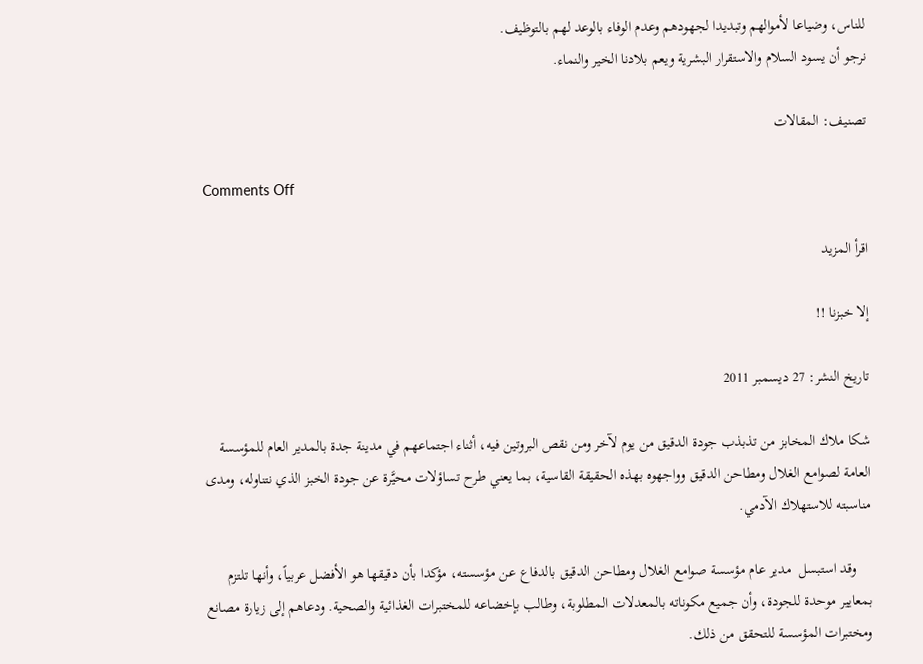للناس، وضياعا لأموالهم وتبديدا لجهودهم وعدم الوفاء بالوعد لهم بالتوظيف.
نرجو أن يسود السلام والاستقرار البشرية ويعم بلادنا الخير والنماء.

تصنيف: المقالات

Comments Off

اقرأ المزيد

إلا خبزنا !!

تاريخ النشر: 27 ديسمبر 2011

شكا ملاك المخابز من تذبذب جودة الدقيق من يوم لآخر ومن نقص البروتين فيه، أثناء اجتماعهم في مدينة جدة بالمدير العام للمؤسسة العامة لصوامع الغلال ومطاحن الدقيق وواجهوه بهذه الحقيقة القاسية، بما يعني طرح تساؤلات محيَّرة عن جودة الخبز الذي نتناوله، ومدى مناسبته للاستهلاك الآدمي.

    وقد استبسل  مدير عام مؤسسة صوامع الغلال ومطاحن الدقيق بالدفاع عن مؤسسته، مؤكدا بأن دقيقها هو الأفضل عربياً، وأنها تلتزم  بمعايير موحدة للجودة، وأن جميع مكوناته بالمعدلات المطلوبة، وطالب بإخضاعه للمختبرات الغذائية والصحية. ودعاهم إلى زيارة مصانع ومختبرات المؤسسة للتحقق من ذلك.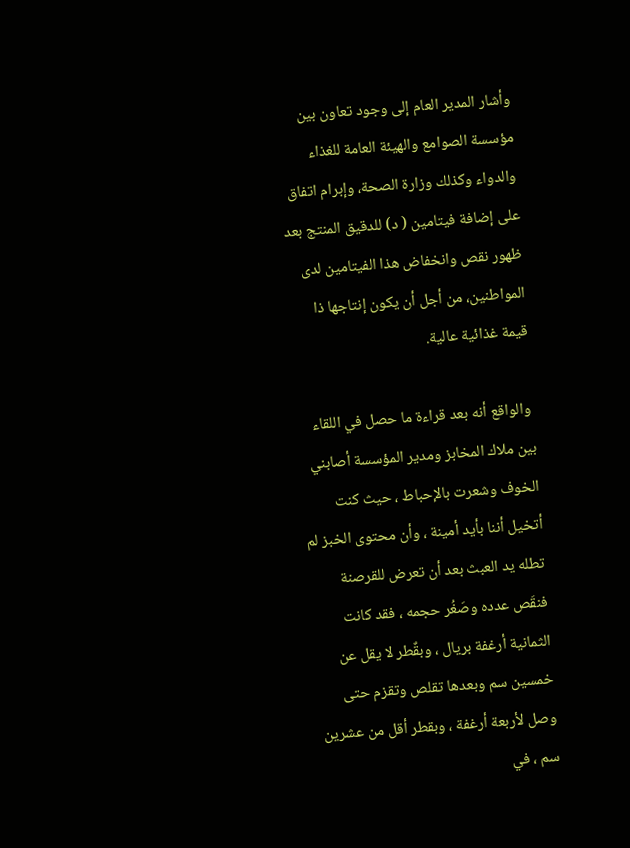وأشار المدير العام إلى وجود تعاون بين مؤسسة الصوامع والهيئة العامة للغذاء والدواء وكذلك وزارة الصحة، وإبرام اتفاق على إضافة فيتامين ( د) للدقيق المنتج بعد ظهور نقص وانخفاض هذا الفيتامين لدى المواطنين، من أجل أن يكون إنتاجها ذا قيمة غذائية عالية.

 والواقع أنه بعد قراءة ما حصل في اللقاء بين ملاك المخابز ومدير المؤسسة أصابني الخوف وشعرت بالإحباط ، حيث كنت أتخيل أننا بأيد أمينة ، وأن محتوى الخبز لم تطله يد العبث بعد أن تعرض للقرصنة فنقَص عدده وصَغُر حجمه ، فقد كانت الثمانية أرغفة بريال ، وبقٌطر لا يقل عن خمسين سم وبعدها تقلص وتقزم حتى وصل لأربعة أرغفة ، وبقطر أقل من عشرين سم ، في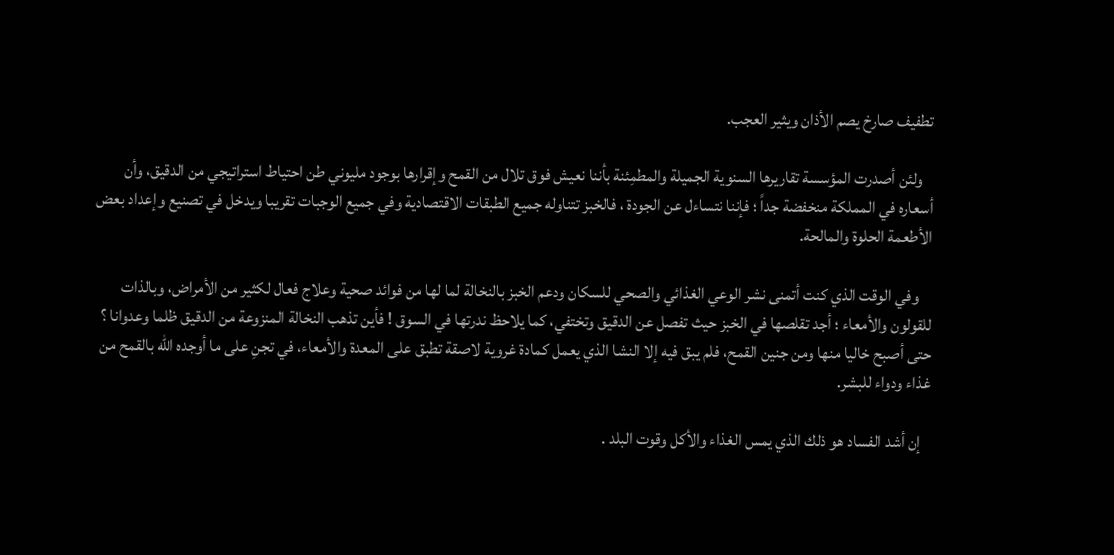تطفيف صارخ يصم الأذان ويثير العجب.

   ولئن أصدرت المؤسسة تقاريرها السنوية الجميلة والمطمِئنة بأننا نعيش فوق تلال من القمح وإقرارها بوجود مليوني طن احتياط استراتيجي من الدقيق، وأن أسعاره في المملكة منخفضة جداً ؛ فإننا نتساءل عن الجودة ، فالخبز تتناوله جميع الطبقات الاقتصادية وفي جميع الوجبات تقريبا ويدخل في تصنيع وإعداد بعض الأطعمة الحلوة والمالحة.

    وفي الوقت الذي كنت أتمنى نشر الوعي الغذائي والصحي للسكان ودعم الخبز بالنخالة لما لها من فوائد صحية وعلاج فعال لكثير من الأمراض، وبالذات للقولون والأمعاء ؛ أجد تقلصها في الخبز حيث تفصل عن الدقيق وتختفي، كما يلاحظ ندرتها في السوق ! فأين تذهب النخالة المنزوعة من الدقيق ظلما وعدوانا ؟ حتى أصبح خاليا منها ومن جنين القمح، فلم يبق فيه إلا النشا الذي يعمل كمادة غروية لاصقة تطبق على المعدة والأمعاء، في تجنِ على ما أوجده الله بالقمح من غذاء ودواء للبشر.

   إن أشد الفساد هو ذلك الذي يمس الغذاء والأكل وقوت البلد .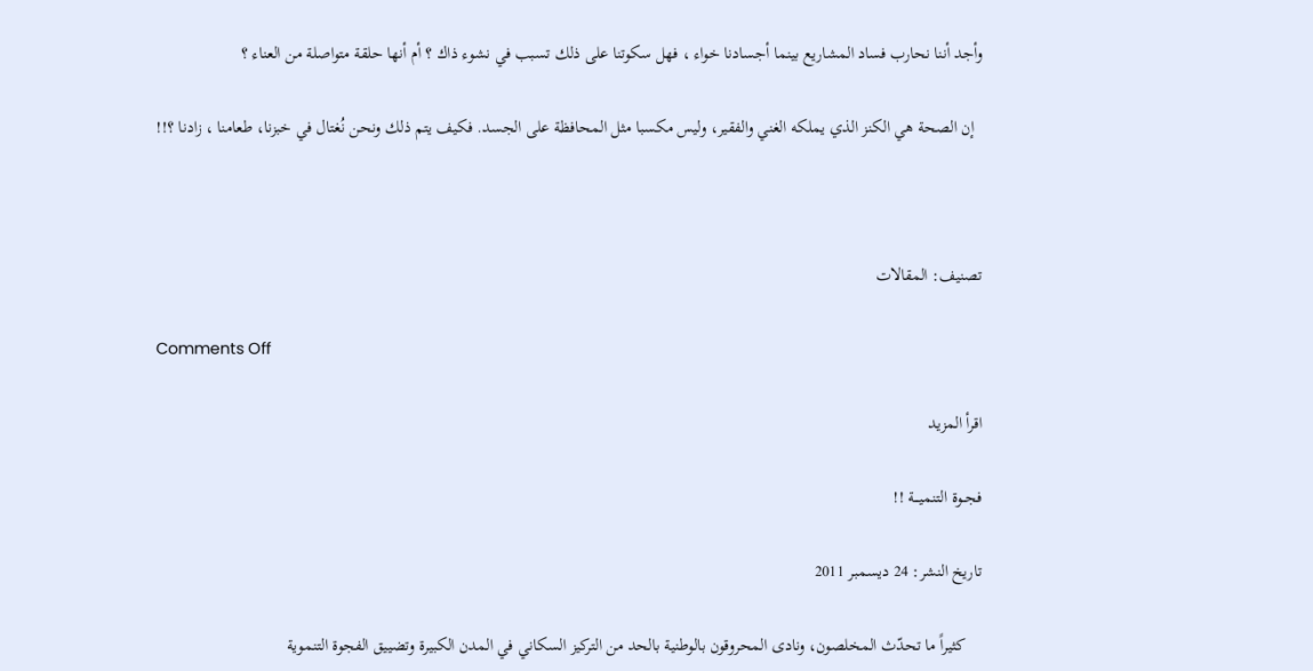وأجد أننا نحارب فساد المشاريع بينما أجسادنا خواء ، فهل سكوتنا على ذلك تسبب في نشوء ذاك ؟ أم أنها حلقة متواصلة من العناء ؟

  إن الصحة هي الكنز الذي يملكه الغني والفقير، وليس مكسبا مثل المحافظة على الجسد. فكيف يتم ذلك ونحن نُغتال في خبزنا، طعامنا ، زادنا ؟!!



تصنيف: المقالات

Comments Off

اقرأ المزيد

فجــوة التنميـــة !!

تاريخ النشر: 24 ديسمبر 2011

    كثيراً ما تحدّث المخلصون، ونادى المحروقون بالوطنية بالحد من التركيز السكاني في المدن الكبيرة وتضييق الفجوة التنموية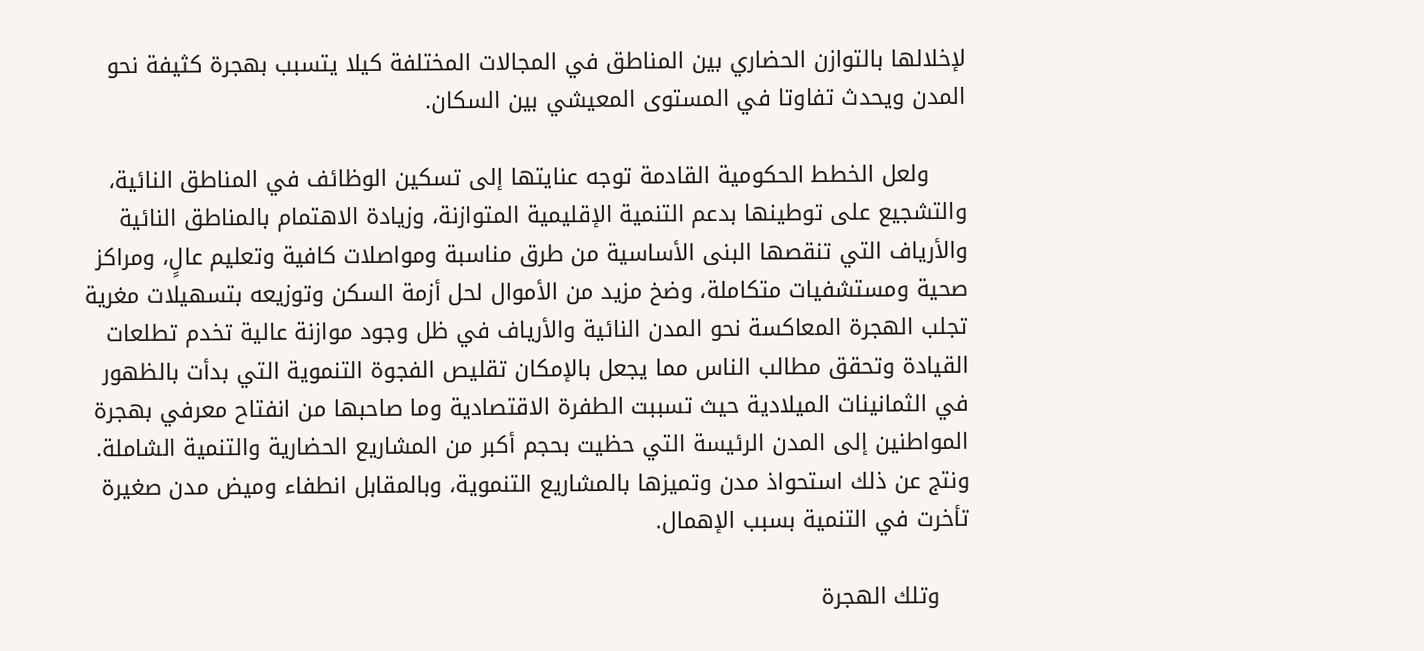لإخلالها بالتوازن الحضاري بين المناطق في المجالات المختلفة كيلا يتسبب بهجرة كثيفة نحو المدن ويحدث تفاوتا في المستوى المعيشي بين السكان.

     ولعل الخطط الحكومية القادمة توجه عنايتها إلى تسكين الوظائف في المناطق النائية، والتشجيع على توطينها بدعم التنمية الإقليمية المتوازنة، وزيادة الاهتمام بالمناطق النائية والأرياف التي تنقصها البنى الأساسية من طرق مناسبة ومواصلات كافية وتعليم عالٍ، ومراكز صحية ومستشفيات متكاملة، وضخ مزيد من الأموال لحل أزمة السكن وتوزيعه بتسهيلات مغرية تجلب الهجرة المعاكسة نحو المدن النائية والأرياف في ظل وجود موازنة عالية تخدم تطلعات القيادة وتحقق مطالب الناس مما يجعل بالإمكان تقليص الفجوة التنموية التي بدأت بالظهور في الثمانينات الميلادية حيث تسببت الطفرة الاقتصادية وما صاحبها من انفتاح معرفي بهجرة المواطنين إلى المدن الرئيسة التي حظيت بحجم أكبر من المشاريع الحضارية والتنمية الشاملة. ونتج عن ذلك استحواذ مدن وتميزها بالمشاريع التنموية، وبالمقابل انطفاء وميض مدن صغيرة تأخرت في التنمية بسبب الإهمال.

    وتلك الهجرة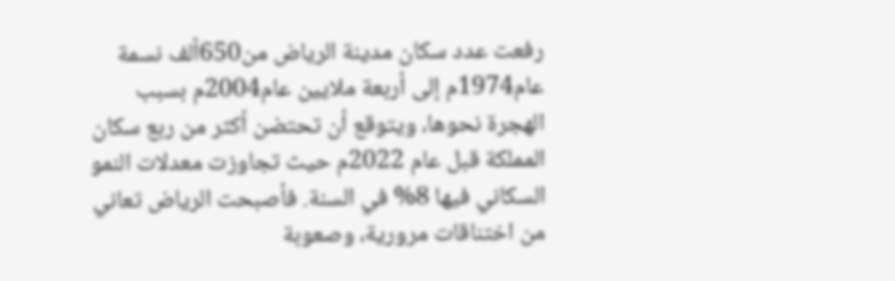رفعت عدد سكان مدينة الرياض من650ألف نسمة عام1974م إلى أربعة ملايين عام2004م بسبب الهجرة نحوها، ويتوقع أن تحتضن أكثر من ربع سكان المملكة قبل عام 2022م حيث تجاوزت معدلات النمو السكاني فيها 8% في السنة. فأصبحت الرياض تعاني من اختناقات مرورية، وصعوبة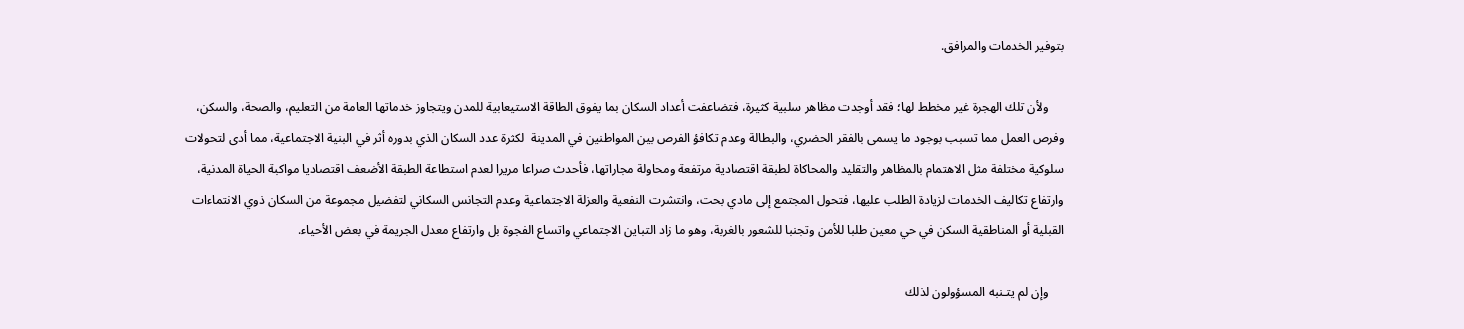بتوفير الخدمات والمرافق.

     ولأن تلك الهجرة غير مخطط لها؛ فقد أوجدت مظاهر سلبية كثيرة، فتضاعفت أعداد السكان بما يفوق الطاقة الاستيعابية للمدن ويتجاوز خدماتها العامة من التعليم، والصحة، والسكن، وفرص العمل مما تسبب بوجود ما يسمى بالفقر الحضري، والبطالة وعدم تكافؤ الفرص بين المواطنين في المدينة  لكثرة عدد السكان الذي بدوره أثر في البنية الاجتماعية، مما أدى لتحولات سلوكية مختلفة مثل الاهتمام بالمظاهر والتقليد والمحاكاة لطبقة اقتصادية مرتفعة ومحاولة مجاراتها، فأحدث صراعا مريرا لعدم استطاعة الطبقة الأضعف اقتصاديا مواكبة الحياة المدنية، وارتفاع تكاليف الخدمات لزيادة الطلب عليها، فتحول المجتمع إلى مادي بحت، وانتشرت النفعية والعزلة الاجتماعية وعدم التجانس السكاني لتفضيل مجموعة من السكان ذوي الانتماءات القبلية أو المناطقية السكن في حي معين طلبا للأمن وتجنبا للشعور بالغربة، وهو ما زاد التباين الاجتماعي واتساع الفجوة بل وارتفاع معدل الجريمة في بعض الأحياء.

     وإن لم يتـنبه المسؤولون لذلك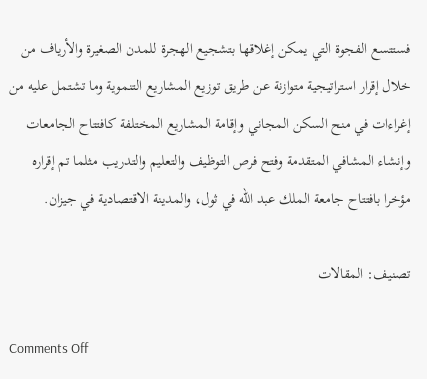فستتسع الفجوة التي يمكن إغلاقها بتشجيع الهجرة للمدن الصغيرة والأرياف من خلال إقرار استراتيجية متوازنة عن طريق توزيع المشاريع التنموية وما تشتمل عليه من إغراءات في منح السكن المجاني وإقامة المشاريع المختلفة كافتتاح الجامعات وإنشاء المشافي المتقدمة وفتح فرص التوظيف والتعليم والتدريب مثلما تم إقراره مؤخرا بافتتاح جامعة الملك عبد الله في ثول، والمدينة الاقتصادية في جيزان.

تصنيف: المقالات

Comments Off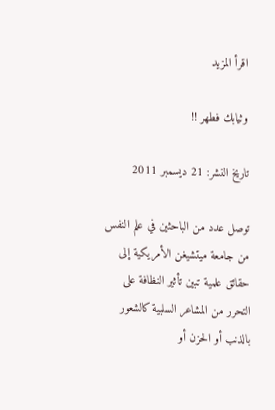اقرأ المزيد

وثيابك فطهر !!

تاريخ النشر: 21 ديسمبر 2011

توصل عدد من الباحثين في علم النفس من جامعة ميتشيغن الأمريكية إلى  حقائق علمية تبين تأثير النظافة على التحرر من المشاعر السلبية كالشعور بالذنب أو الحزن أو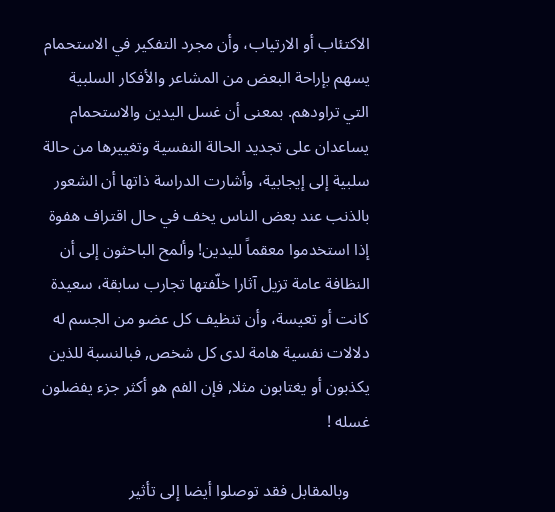الاكتئاب أو الارتياب، وأن مجرد التفكير في الاستحمام يسهم بإراحة البعض من المشاعر والأفكار السلبية التي تراودهم. بمعنى أن غسل اليدين والاستحمام يساعدان على تجديد الحالة النفسية وتغييرها من حالة سلبية إلى إيجابية، وأشارت الدراسة ذاتها أن الشعور بالذنب عند بعض الناس يخف في حال اقتراف هفوة إذا استخدموا معقماً لليدين! وألمح الباحثون إلى أن النظافة عامة تزيل آثارا خلّفتها تجارب سابقة، سعيدة كانت أو تعيسة، وأن تنظيف كل عضو من الجسم له دلالات نفسية هامة لدى كل شخص, فبالنسبة للذين يكذبون أو يغتابون مثلا, فإن الفم هو أكثر جزء يفضلون غسله !

     وبالمقابل فقد توصلوا أيضا إلى تأثير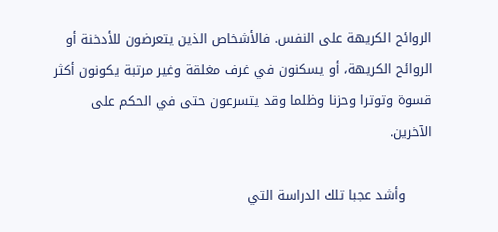الروائح الكريهة على النفس. فالأشخاص الذين يتعرضون للأدخنة أو الروائح الكريهة، أو يسكنون في غرف مغلقة وغير مرتبة يكونون أكثر قسوة وتوترا وحزنا وظلما وقد يتسرعون حتى في الحكم على الآخرين.

      وأشد عجبا تلك الدراسة التي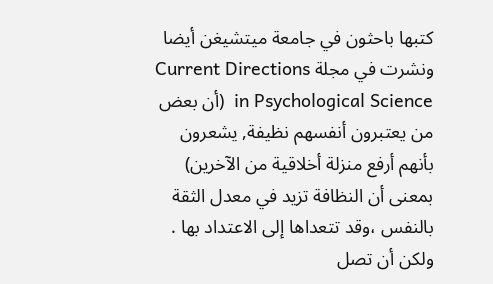كتبها باحثون في جامعة ميتشيغن أيضا ونشرت في مجلة Current Directions in Psychological Science  (أن بعض من يعتبرون أنفسهم نظيفة, يشعرون بأنهم أرفع منزلة أخلاقية من الآخرين) بمعنى أن النظافة تزيد في معدل الثقة بالنفس ،وقد تتعداها إلى الاعتداد بها . ولكن أن تصل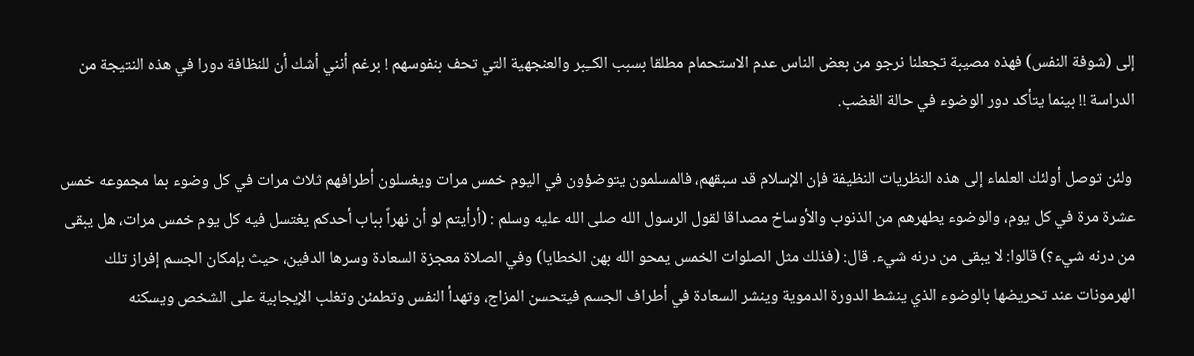إلى (شوفة النفس) فهذه مصيبة تجعلنا نرجو من بعض الناس عدم الاستحمام مطلقا بسبب الكــِبر والعنجهية التي تحف بنفوسهم ! برغم أنني أشك أن للنظافة دورا في هذه النتيجة من الدراسة !! بينما يتأكد دور الوضوء في حالة الغضب.

 ولئن توصل أولئك العلماء إلى هذه النظريات النظيفة فإن الإسلام قد سبقهم، فالمسلمون يتوضؤون في اليوم خمس مرات ويغسلون أطرافهم ثلاث مرات في كل وضوء بما مجموعه خمس عشرة مرة في كل يوم، والوضوء يطهرهم من الذنوب والأوساخ مصداقا لقول الرسول الله صلى الله عليه وسلم : (أرأيتم لو أن نهراً بباب أحدكم يغتسل فيه كل يوم خمس مرات، هل يبقى من درنه شيء؟) قالوا: لا يبقى من درنه شيء. قال: (فذلك مثل الصلوات الخمس يمحو الله بهن الخطايا) وفي الصلاة معجزة السعادة وسرها الدفين، حيث بإمكان الجسم إفراز تلك الهرمونات عند تحريضها بالوضوء الذي ينشط الدورة الدموية وينشر السعادة في أطراف الجسم فيتحسن المزاج، وتهدأ النفس وتطمئن وتغلب الإيجابية على الشخص ويسكنه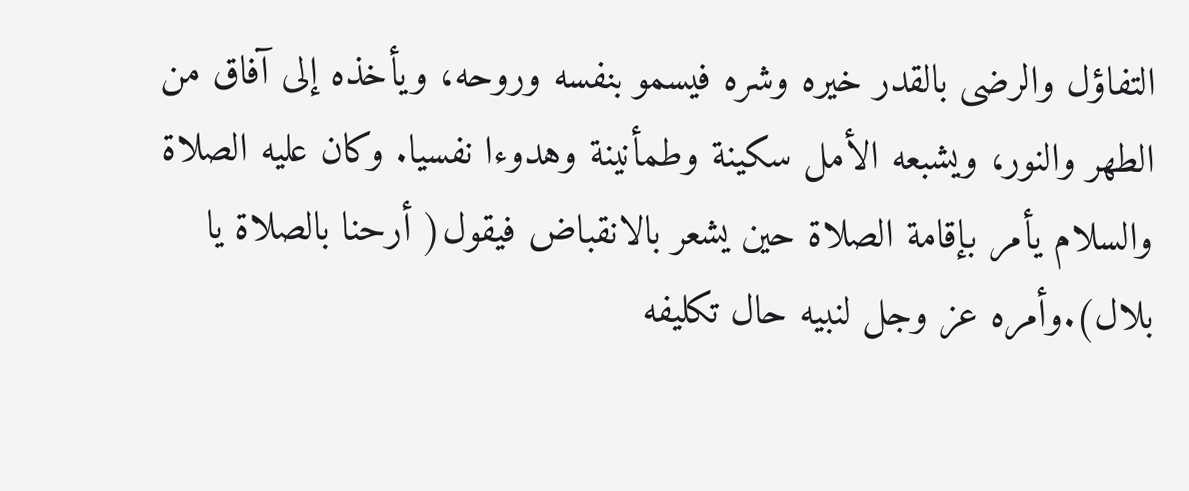التفاؤل والرضى بالقدر خيره وشره فيسمو بنفسه وروحه، ويأخذه إلى آفاق من الطهر والنور، ويشبعه الأمل سكينة وطمأنينة وهدوءا نفسيا. وكان عليه الصلاة والسلام يأمر بإقامة الصلاة حين يشعر بالانقباض فيقول( أرحنا بالصلاة يا بلال).وأمره عز وجل لنبيه حال تكليفه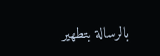بالرسالة بتطهير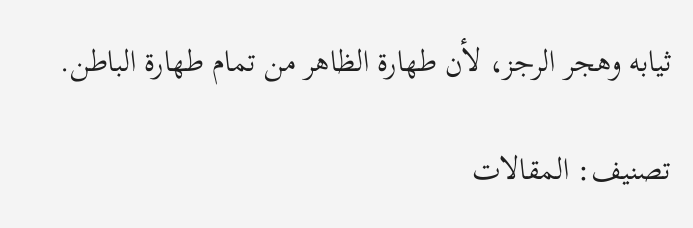ثيابه وهجر الرجز، لأن طهارة الظاهر من تمام طهارة الباطن.

تصنيف: المقالات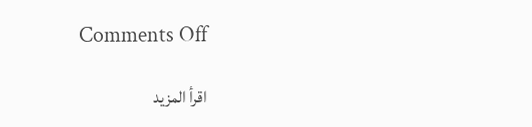Comments Off

اقرأ المزيد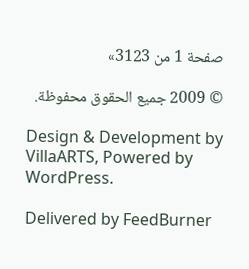صفحة 1 من 3123»

© 2009 جميع الحقوق محفوظة.

Design & Development by VillaARTS, Powered by WordPress.

Delivered by FeedBurner